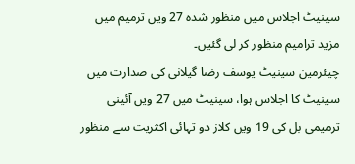سینیٹ اجلاس میں منظور شدہ 27 ویں ترمیم میں مزید ترامیم منظور کر لی گئیں۔
چیئرمین سینیٹ یوسف رضا گیلانی کی صدارت میں سینیٹ کا اجلاس ہوا، سینیٹ میں 27 ویں آئینی ترمیمی بل کی 19 ویں کلاز دو تہائی اکثریت سے منظور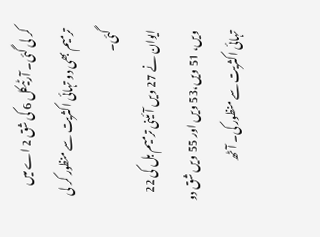کر لی گئی۔ آرٹیکل 6 کی شق 2 اے میں ترمیم بھی دو تہائی اکثریت سے منظور کر لی گئی۔
ایوان نے 27 ویں آئینی ترمیم بل کی 22 ویں، 51 ویں،53 ویں اور 55 ویں شق دو تہائی اکثریت سے منظور کی۔ آٹھ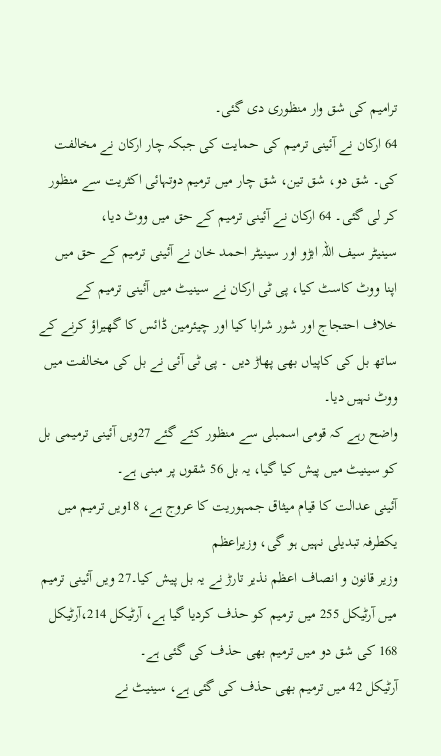ترامیم کی شق وار منظوری دی گئی۔
64 ارکان نے آئینی ترمیم کی حمایت کی جبکہ چار ارکان نے مخالفت کی۔ شق دو، شق تین، شق چار میں ترمیم دوتہائی اکثریت سے منظور کر لی گئی۔ 64 ارکان نے آئینی ترمیم کے حق میں ووٹ دیا،
سینیٹر سیف اللہ ابڑو اور سینیٹر احمد خان نے آئینی ترمیم کے حق میں اپنا ووٹ کاسٹ کیا، پی ٹی ارکان نے سینیٹ میں آئینی ترمیم کے خلاف احتجاج اور شور شرابا کیا اور چیئرمین ڈائس کا گھیراؤ کرنے کے ساتھ بل کی کاپیاں بھی پھاڑ دیں ۔ پی ٹی آئی نے بل کی مخالفت میں ووٹ نہیں دیا۔
واضح رہے کہ قومی اسمبلی سے منظور کئے گئے 27ویں آئینی ترمیمی بل کو سینیٹ میں پیش کیا گیا، یہ بل 56 شقوں پر مبنی ہے۔
آئینی عدالت کا قیام میثاق جمہوریت کا عروج ہے، 18ویں ترمیم میں یکطرفہ تبدیلی نہیں ہو گی، وزیراعظم
وزیر قانون و انصاف اعظم نذیر تارڑ نے یہ بل پیش کیا۔27 ویں آئینی ترمیم میں آرٹیکل 255 میں ترمیم کو حذف کردیا گیا ہے، آرٹیکل 214،آرٹیکل 168 کی شق دو میں ترمیم بھی حذف کی گئی ہے۔
آرٹیکل 42 میں ترمیم بھی حذف کی گئی ہے، سینیٹ نے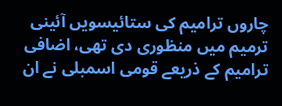چاروں ترامیم کی ستائیسویں آئینی ترمیم میں منظوری دی تھی، اضافی ترامیم کے ذریعے قومی اسمبلی نے ان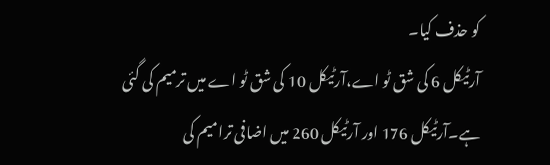کو حذف کیا۔
آرٹیکل 6 کی شق ٹو اے،آرٹیکل 10 کی شق ٹو اے میں ترمیم کی گئی ہے۔آرٹیکل 176 اور آرٹیکل 260 میں اضافی ترامیم کی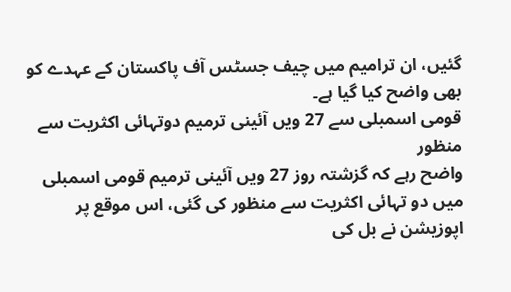گئیں، ان ترامیم میں چیف جسٹس آف پاکستان کے عہدے کو بھی واضح کیا گیا ہے۔
قومی اسمبلی سے 27 ویں آئینی ترمیم دوتہائی اکثریت سے منظور
واضح رہے کہ گزشتہ روز 27 ویں آئینی ترمیم قومی اسمبلی میں دو تہائی اکثریت سے منظور کی گئی، اس موقع پر اپوزیشن نے بل کی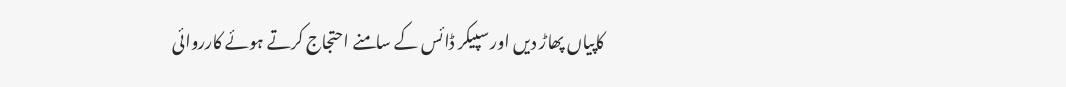کاپیاں پھاڑ دیں اور سپیکر ڈائس کے سامنے احتجاج کرتے ہوئے کارروائی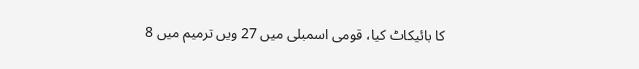کا بائیکاٹ کیا، قومی اسمبلی میں 27 ویں ترمیم میں 8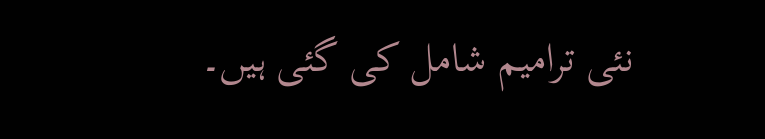نئی ترامیم شامل کی گئی ہیں۔